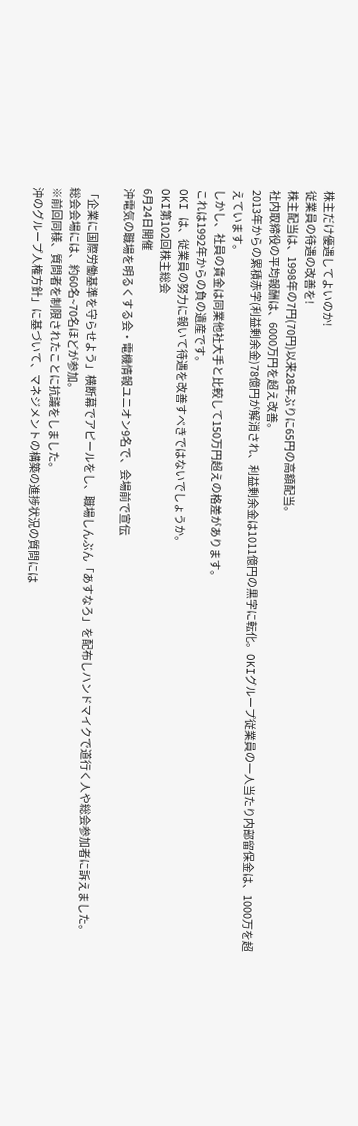株主だけ優遇してよいのか!
従業員の待遇の改善を!
株主配当は、1998年の7円(70円)以来28年ぶりに65円の高額配当。
社内取締役の平均報酬は、6000万円を超え改善。
2013年からの累積赤字(利益剰余金)78億円が解消され、利益剰余金は1011億円の黒字に転化。OKIグループ従業員の一人当たり内部留保金は、1000万を超えています。
しかし、社員の賃金は同業他社大手と比較して150万円超えの格差があります。
これは1992年からの負の遺産です。
OKI は、従業員の努力に報いて待遇を改善すべきではないでしょうか。
OKI第102回株主総会
6月24日開催
沖電気の職場を明るくする会・電機情報ユニオン9名で、会場前で宣伝

「企業に国際労働基準を守らせよう」横断幕でアピールをし、職場しんぶん「あすなろ」を配布しハンドマイクで道行く人や総会参加者に訴えました。
総会会場には、約60名~70名ほどが参加。
※前回同様、質問者を制限されたことに抗議をしました。
沖のグループ人権方針」に基づいて、マネジメントの構築の進捗状況の質問には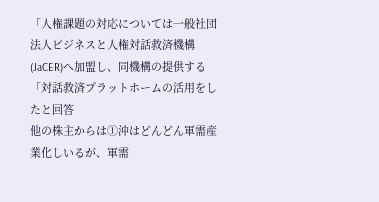「人権課題の対応については一般社団法人ビジネスと人権対話救済機構(JaCER)へ加盟し、同機構の提供する「対話救済プラットホームの活用をしたと回答
他の株主からは①沖はどんどん軍需産業化しいるが、軍需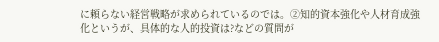に頼らない経営戦略が求められているのでは。➁知的資本強化や人材育成強化というが、具体的な人的投資は?などの質問が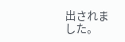出されました。